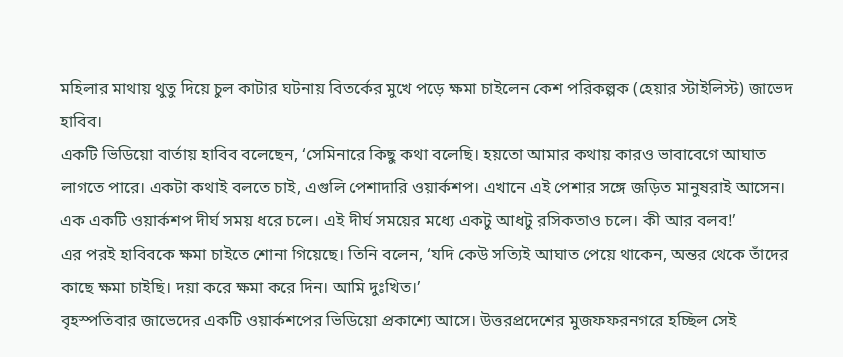মহিলার মাথায় থুতু দিয়ে চুল কাটার ঘটনায় বিতর্কের মুখে পড়ে ক্ষমা চাইলেন কেশ পরিকল্পক (হেয়ার স্টাইলিস্ট) জাভেদ হাবিব।
একটি ভিডিয়ো বার্তায় হাবিব বলেছেন, ‘সেমিনারে কিছু কথা বলেছি। হয়তো আমার কথায় কারও ভাবাবেগে আঘাত লাগতে পারে। একটা কথাই বলতে চাই, এগুলি পেশাদারি ওয়ার্কশপ। এখানে এই পেশার সঙ্গে জড়িত মানুষরাই আসেন। এক একটি ওয়ার্কশপ দীর্ঘ সময় ধরে চলে। এই দীর্ঘ সময়ের মধ্যে একটু আধটু রসিকতাও চলে। কী আর বলব!’
এর পরই হাবিবকে ক্ষমা চাইতে শোনা গিয়েছে। তিনি বলেন, ‘যদি কেউ সত্যিই আঘাত পেয়ে থাকেন, অন্তর থেকে তাঁদের কাছে ক্ষমা চাইছি। দয়া করে ক্ষমা করে দিন। আমি দুঃখিত।’
বৃহস্পতিবার জাভেদের একটি ওয়ার্কশপের ভিডিয়ো প্রকাশ্যে আসে। উত্তরপ্রদেশের মুজফফরনগরে হচ্ছিল সেই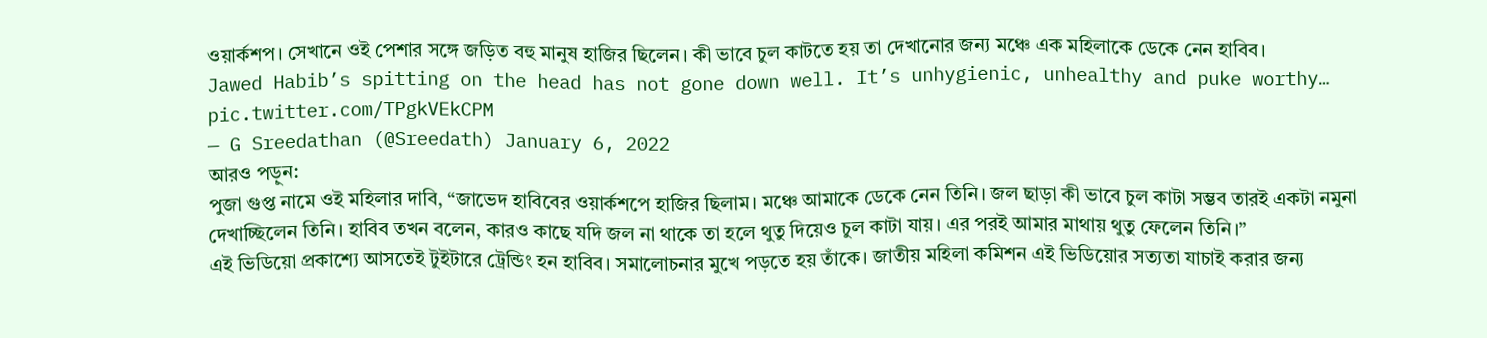ওয়ার্কশপ। সেখানে ওই পেশার সঙ্গে জড়িত বহু মানুষ হাজির ছিলেন। কী ভাবে চুল কাটতে হয় তা দেখানোর জন্য মঞ্চে এক মহিলাকে ডেকে নেন হাবিব।
Jawed Habib’s spitting on the head has not gone down well. It’s unhygienic, unhealthy and puke worthy… pic.twitter.com/TPgkVEkCPM
— G Sreedathan (@Sreedath) January 6, 2022
আরও পড়ুন:
পুজা গুপ্ত নামে ওই মহিলার দাবি, “জাভেদ হাবিবের ওয়ার্কশপে হাজির ছিলাম। মঞ্চে আমাকে ডেকে নেন তিনি। জল ছাড়া কী ভাবে চুল কাটা সম্ভব তারই একটা নমুনা দেখাচ্ছিলেন তিনি। হাবিব তখন বলেন, কারও কাছে যদি জল না থাকে তা হলে থুতু দিয়েও চুল কাটা যায়। এর পরই আমার মাথায় থুতু ফেলেন তিনি।”
এই ভিডিয়ো প্রকাশ্যে আসতেই টুইটারে ট্রেন্ডিং হন হাবিব। সমালোচনার মুখে পড়তে হয় তাঁকে। জাতীয় মহিলা কমিশন এই ভিডিয়োর সত্যতা যাচাই করার জন্য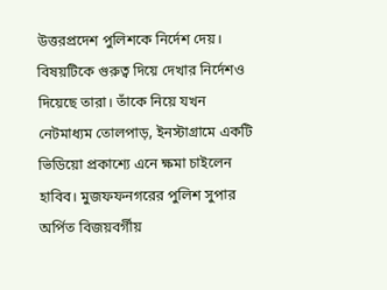উত্তরপ্রদেশ পুলিশকে নির্দেশ দেয়। বিষয়টিকে গুরুত্ব দিয়ে দেখার নির্দেশও দিয়েছে তারা। তাঁকে নিয়ে যখন নেটমাধ্যম তোলপাড়, ইনস্টাগ্রামে একটি ভিডিয়ো প্রকাশ্যে এনে ক্ষমা চাইলেন হাবিব। মুজফফনগরের পুলিশ সুপার অর্পিত বিজয়বর্গীয়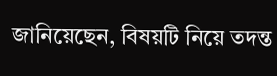জানিয়েছেন, বিষয়টি নিয়ে তদন্ত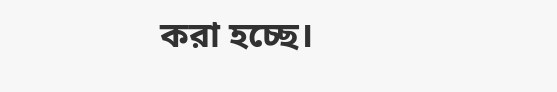করা হচ্ছে।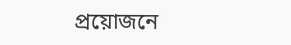প্রয়োজনে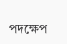পদক্ষেপ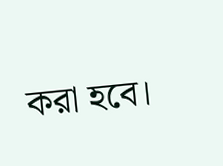করা হবে।